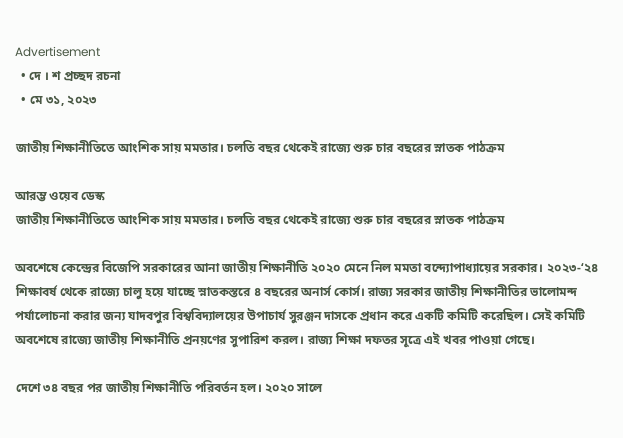Advertisement
  • দে । শ প্রচ্ছদ রচনা
  • মে ৩১, ২০২৩

জাতীয় শিক্ষানীতিতে আংশিক সায় মমতার। চলতি বছর থেকেই রাজ্যে শুরু চার বছরের স্নাতক পাঠক্রম

আরম্ভ ওয়েব ডেস্ক
জাতীয় শিক্ষানীতিতে আংশিক সায় মমতার। চলতি বছর থেকেই রাজ্যে শুরু চার বছরের স্নাতক পাঠক্রম

অবশেষে কেন্দ্রের বিজেপি সরকারের আনা জাতীয় শিক্ষানীতি ২০২০ মেনে নিল মমতা বন্দ্যোপাধ্যায়ের সরকার। ২০২৩-‘২৪ শিক্ষাবর্ষ থেকে রাজ্যে চালু হয়ে যাচ্ছে স্নাতকস্তরে ৪ বছরের অনার্স কোর্স। রাজ্য সরকার জাতীয় শিক্ষানীতির ভালোমন্দ পর্যালোচনা করার জন্য যাদবপুর বিশ্ববিদ্যালয়ের উপাচার্য সুরঞ্জন দাসকে প্রধান করে একটি কমিটি করেছিল। সেই কমিটি অবশেষে রাজ্যে জাতীয় শিক্ষানীতি প্রনয়ণের সুপারিশ করল। রাজ্য শিক্ষা দফতর সূত্রে এই খবর পাওয়া গেছে।

দেশে ৩৪ বছর পর জাতীয় শিক্ষানীতি পরিবর্তন হল। ২০২০ সালে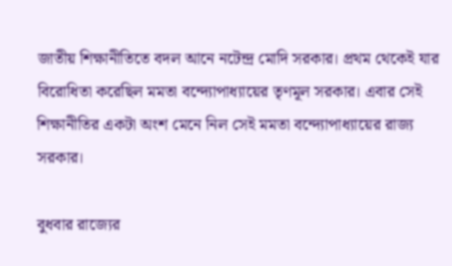জাতীয় শিক্ষানীতিতে বদল আনে নটেন্দ্র মোদি সরকার। প্রথম থেকেই যার বিরোধিতা করেছিল মমতা বন্দ্যোপাধ্যায়ের তৃণমূল সরকার। এবার সেই শিক্ষানীতির একটা অংশ মেনে নিল সেই মমতা বন্দ্যোপাধ্যায়ের রাজ্য সরকার।

বুধবার রাজ্যের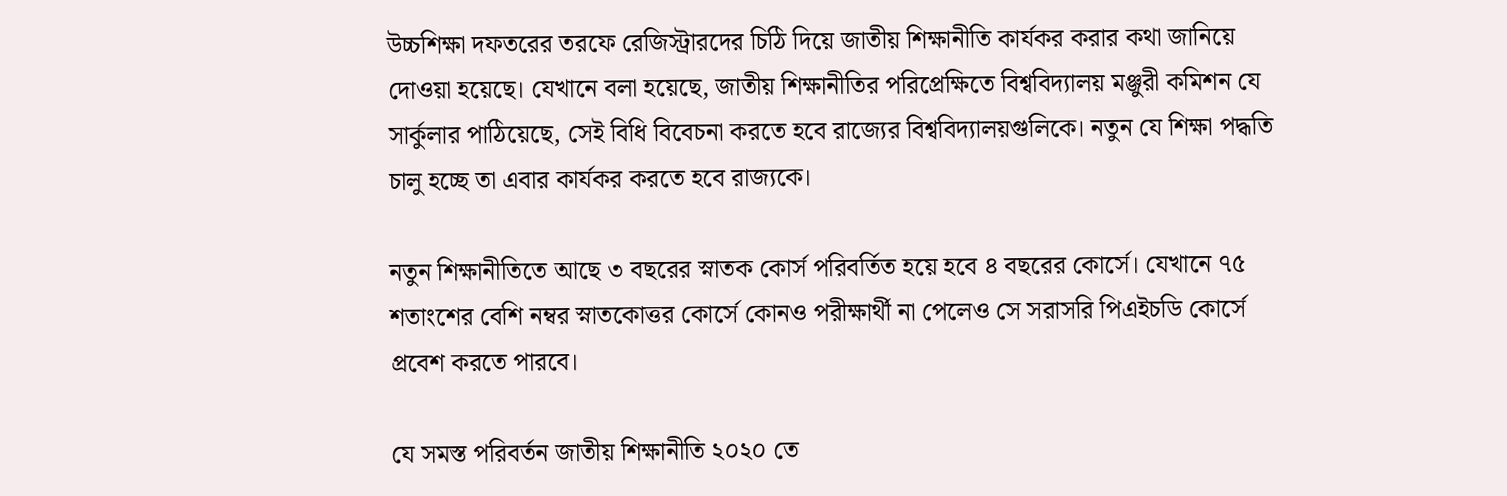উচ্চশিক্ষা দফতরের তরফে রেজিস্ট্রারদের চিঠি দিয়ে জাতীয় শিক্ষানীতি কার্যকর করার কথা জানিয়ে দোওয়া হয়েছে। যেখানে বলা হয়েছে, জাতীয় শিক্ষানীতির পরিপ্রেক্ষিতে বিশ্ববিদ্যালয় মঞ্জুরী কমিশন যে সার্কুলার পাঠিয়েছে, সেই বিধি বিবেচনা করতে হবে রাজ্যের বিশ্ববিদ্যালয়গুলিকে। নতুন যে শিক্ষা পদ্ধতি চালু হচ্ছে তা এবার কার্যকর করতে হবে রাজ্যকে।

নতুন শিক্ষানীতিতে আছে ৩ বছরের স্নাতক কোর্স পরিবর্তিত হয়ে হবে ৪ বছরের কোর্সে। যেখানে ৭৫ শতাংশের বেশি নম্বর স্নাতকোত্তর কোর্সে কোনও পরীক্ষার্থী না পেলেও সে সরাসরি পিএইচডি কোর্সে প্রবেশ করতে পারবে।

যে সমস্ত পরিবর্তন জাতীয় শিক্ষানীতি ২০২০ তে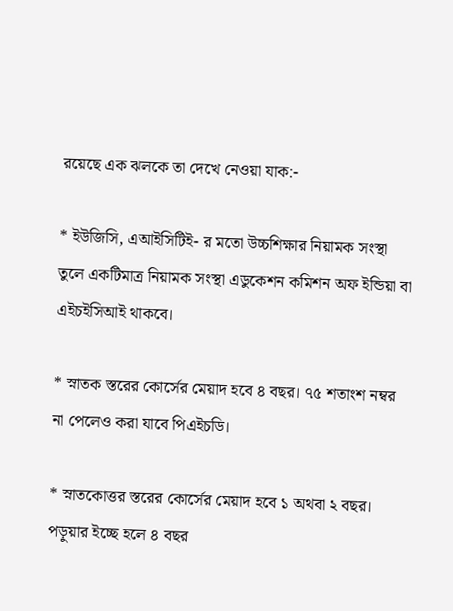রয়েছে এক ঝলকে তা দেখে নেওয়া যাক:-

* ইউজিসি, এআইসিটিই- র মতো উচ্চশিক্ষার নিয়ামক সংস্থা তুলে একটিমাত্র নিয়ামক সংস্থা এডুকেশন কমিশন অফ ইন্ডিয়া বা এইচইসিআই থাকবে।

* স্নাতক স্তরের কোর্সের মেয়াদ হবে ৪ বছর। ৭৫ শতাংশ নম্বর না পেলেও করা যাবে পিএইচডি।

* স্নাতকোত্তর স্তরের কোর্সের মেয়াদ হবে ১ অথবা ২ বছর। পড়ুয়ার ইচ্ছে হলে ৪ বছর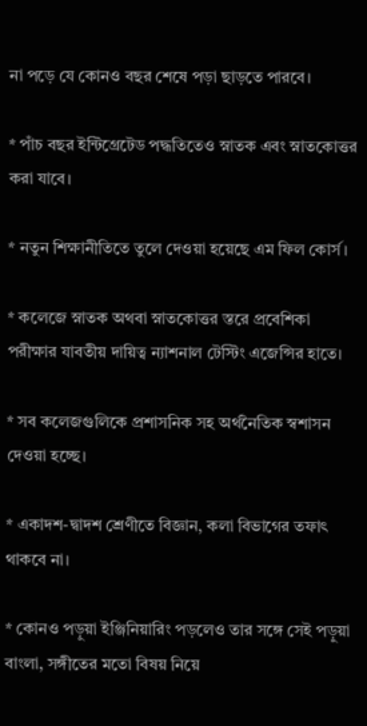না পড়ে যে কোনও বছর শেষে পড়া ছাড়তে পারবে।

* পাঁচ বছর ইন্টিগ্রেটেড পদ্ধতিতেও স্নাতক এবং স্নাতকোত্তর করা যাবে।

* নতুন শিক্ষানীতিতে তুলে দেওয়া হয়েছে এম ফিল কোর্স।

* কলেজে স্নাতক অথবা স্নাতকোত্তর স্তরে প্রবেশিকা পরীক্ষার যাবতীয় দায়িত্ব ন্যাশনাল টেস্টিং এজেন্সির হাতে।

* সব কলেজগুলিকে প্রশাসনিক সহ অর্থনৈতিক স্বশাসন দেওয়া হচ্ছে।

* একাদশ-দ্বাদশ শ্রেণীতে বিজ্ঞান, কলা বিভাগের তফাৎ থাকবে না।

* কোনও পড়ুয়া ইঞ্জিনিয়ারিং পড়লেও তার সঙ্গে সেই পড়ুয়া বাংলা, সঙ্গীতের মতো বিষয় নিয়ে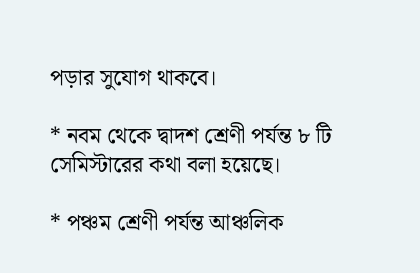পড়ার সুযোগ থাকবে।

* নবম থেকে দ্বাদশ শ্রেণী পর্যন্ত ৮ টি সেমিস্টারের কথা বলা হয়েছে।

* পঞ্চম শ্রেণী পর্যন্ত আঞ্চলিক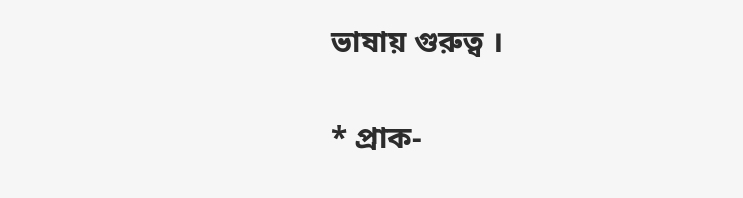ভাষায় গুরুত্ব ।

* প্রাক-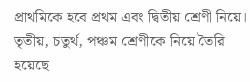প্রাথমিকে হবে প্রথম এবং দ্বিতীয় শ্রেণী নিয়ে। তৃতীয়, চতুর্থ, পঞ্চম শ্রেণীকে নিয়ে তৈরি হয়েছে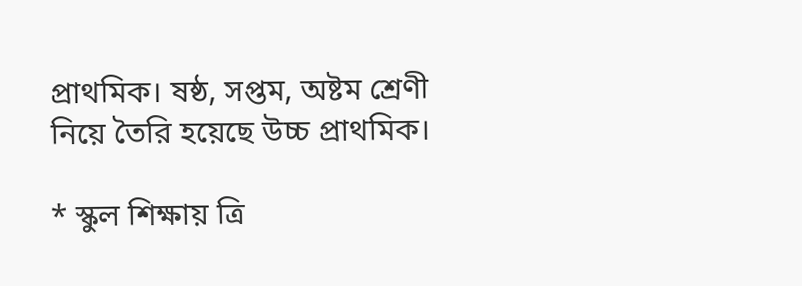প্রাথমিক। ষষ্ঠ, সপ্তম, অষ্টম শ্রেণী নিয়ে তৈরি হয়েছে উচ্চ প্রাথমিক।

* স্কুল শিক্ষায় ত্রি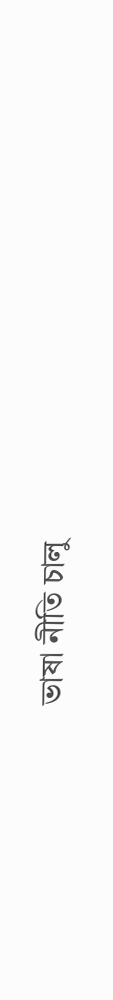ভাষা নীতি চালু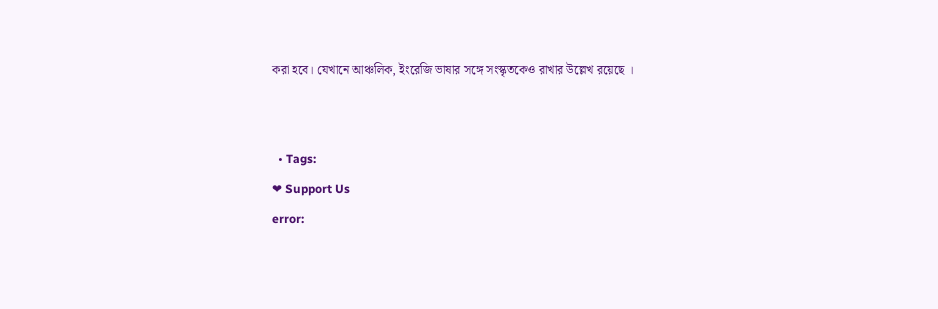করা হবে। যেখানে আঞ্চলিক, ইংরেজি ভাষার সঙ্গে সংস্কৃতকেও রাখার উল্লেখ রয়েছে ।


  • Tags:
❤ Support Us
error: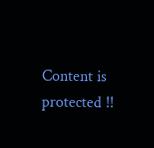Content is protected !!